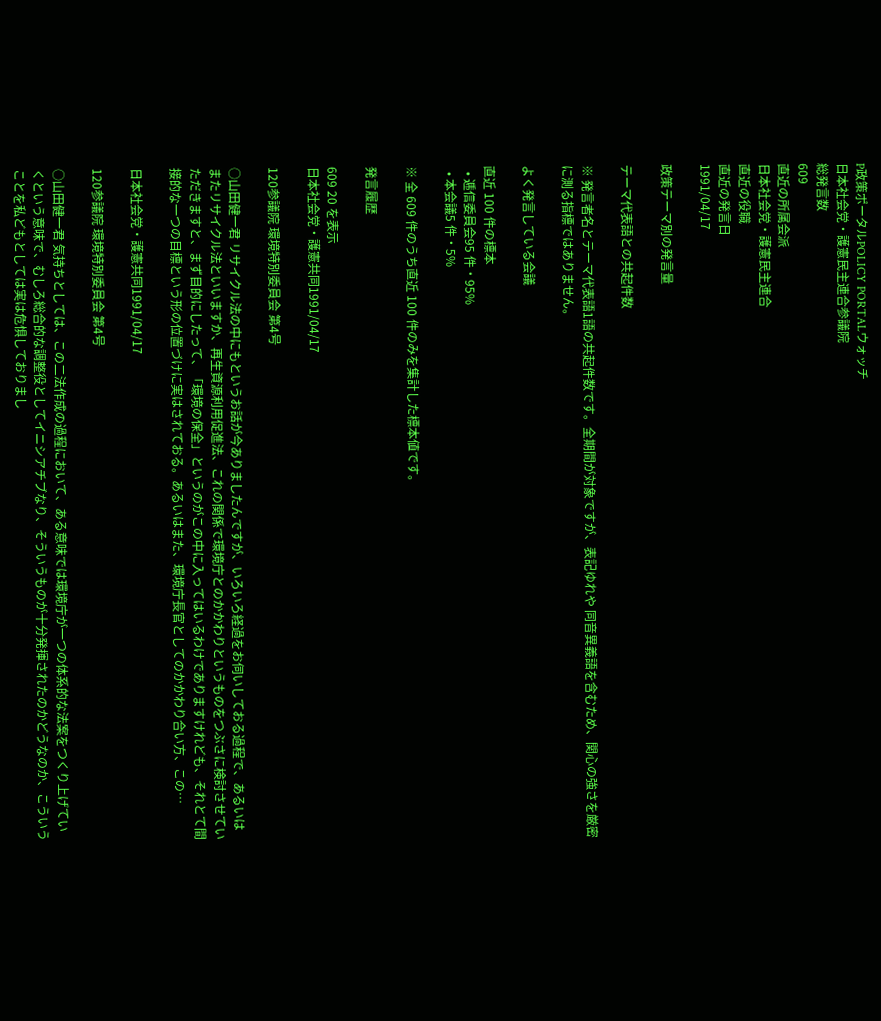P政策ポータルPOLICY PORTALウォッチ
日本社会党・護憲民主連合参議院
総発言数
609
直近の所属会派
日本社会党・護憲民主連合
直近の役職
直近の発言日
1991/04/17

政策テーマ別の発言量

テーマ代表語との共起件数

※ 発言者名とテーマ代表語1語の共起件数です。全期間が対象ですが、表記ゆれや 同音異義語を含むため、関心の強さを厳密に測る指標ではありません。

よく発言している会議

直近 100 件の標本
  • 逓信委員会95 件・95%
  • 本会議5 件・5%

※ 全 609 件のうち直近 100 件のみを集計した標本値です。

発言履歴

609 20 を表示
日本社会党・護憲共同1991/04/17

120参議院 環境特別委員会 第4号

○山田健一君 リサイクル法の中にもというお話が今ありましたんですが、いろいろ経過をお伺いしておる過程で、あるいはまたリサイクル法といいますか、再生資源利用促進法、これの関係で環境庁とのかかわりというものをつぶさに検討させていただきますと、まず目的にしたって、「環境の保全」というのがこの中に入ってはいるわけでありますけれども、それとて間接的な一つの目標という形の位置づけに実はされておる。あるいはまた、環境庁長官としてのかかわり合い方、この…

日本社会党・護憲共同1991/04/17

120参議院 環境特別委員会 第4号

○山田健一君 気持ちとしては、この二法作成の過程において、ある意味では環境庁が一つの体系的な法案をつくり上げていくという意味で、むしろ総合的な調整役としてイニシアチブなり、そういうものが十分発揮されたのかどうなのか、こういうことを私どもとしては実は危惧しておりまし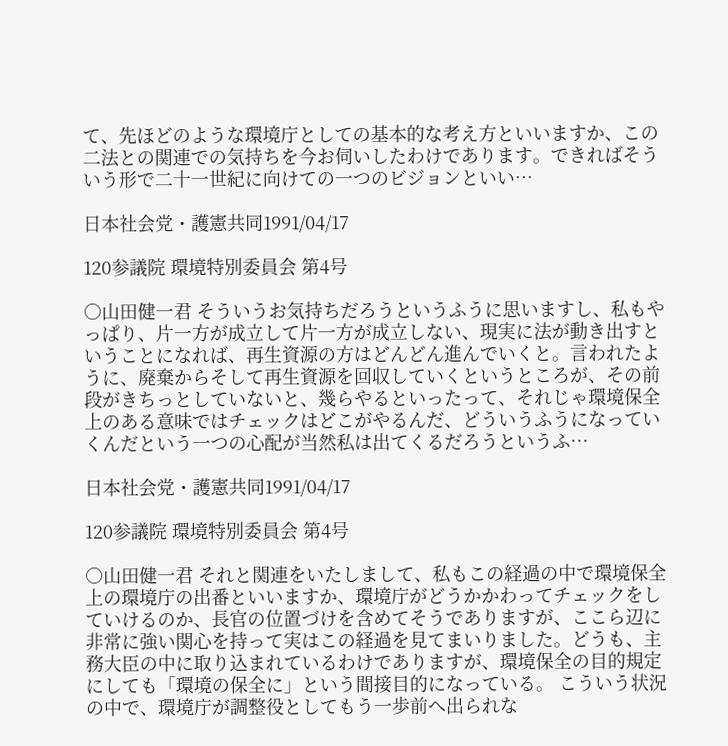て、先ほどのような環境庁としての基本的な考え方といいますか、この二法との関連での気持ちを今お伺いしたわけであります。できればそういう形で二十一世紀に向けての一つのビジョンといい…

日本社会党・護憲共同1991/04/17

120参議院 環境特別委員会 第4号

○山田健一君 そういうお気持ちだろうというふうに思いますし、私もやっぱり、片一方が成立して片一方が成立しない、現実に法が動き出すということになれば、再生資源の方はどんどん進んでいくと。言われたように、廃棄からそして再生資源を回収していくというところが、その前段がきちっとしていないと、幾らやるといったって、それじゃ環境保全上のある意味ではチェックはどこがやるんだ、どういうふうになっていくんだという一つの心配が当然私は出てくるだろうというふ…

日本社会党・護憲共同1991/04/17

120参議院 環境特別委員会 第4号

○山田健一君 それと関連をいたしまして、私もこの経過の中で環境保全上の環境庁の出番といいますか、環境庁がどうかかわってチェックをしていけるのか、長官の位置づけを含めてそうでありますが、ここら辺に非常に強い関心を持って実はこの経過を見てまいりました。どうも、主務大臣の中に取り込まれているわけでありますが、環境保全の目的規定にしても「環境の保全に」という間接目的になっている。 こういう状況の中で、環境庁が調整役としてもう一歩前へ出られな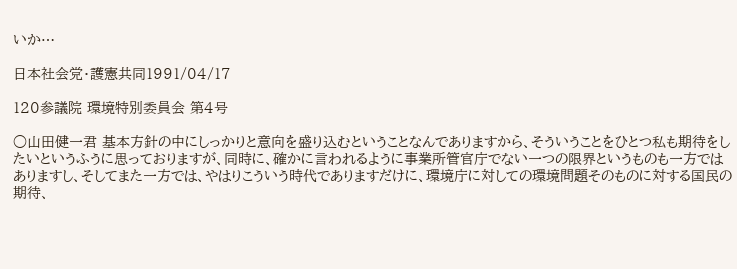いか…

日本社会党・護憲共同1991/04/17

120参議院 環境特別委員会 第4号

○山田健一君 基本方針の中にしっかりと意向を盛り込むということなんでありますから、そういうことをひとつ私も期待をしたいというふうに思っておりますが、同時に、確かに言われるように事業所管官庁でない一つの限界というものも一方ではありますし、そしてまた一方では、やはりこういう時代でありますだけに、環境庁に対しての環境問題そのものに対する国民の期待、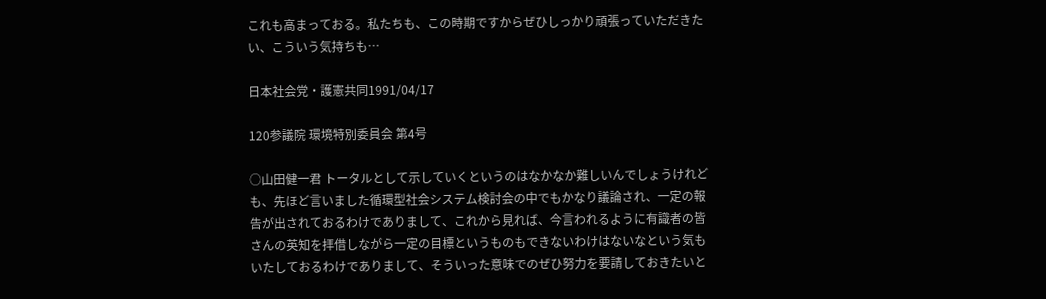これも高まっておる。私たちも、この時期ですからぜひしっかり頑張っていただきたい、こういう気持ちも…

日本社会党・護憲共同1991/04/17

120参議院 環境特別委員会 第4号

○山田健一君 トータルとして示していくというのはなかなか難しいんでしょうけれども、先ほど言いました循環型社会システム検討会の中でもかなり議論され、一定の報告が出されておるわけでありまして、これから見れば、今言われるように有識者の皆さんの英知を拝借しながら一定の目標というものもできないわけはないなという気もいたしておるわけでありまして、そういった意味でのぜひ努力を要請しておきたいと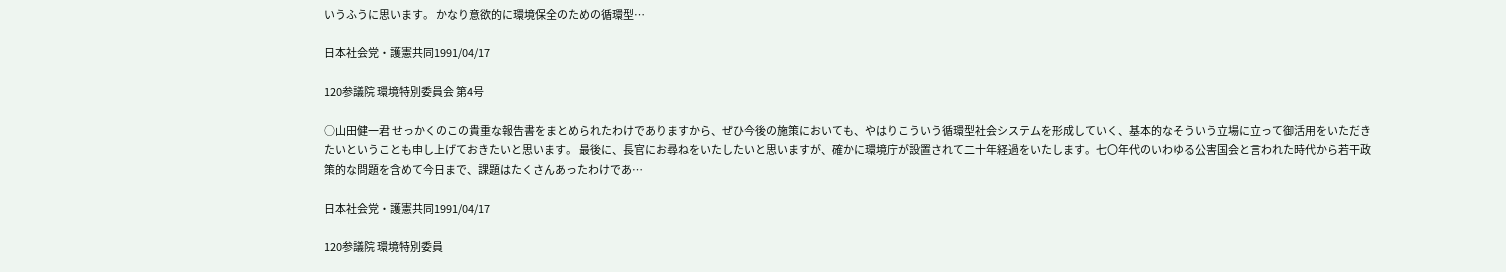いうふうに思います。 かなり意欲的に環境保全のための循環型…

日本社会党・護憲共同1991/04/17

120参議院 環境特別委員会 第4号

○山田健一君 せっかくのこの貴重な報告書をまとめられたわけでありますから、ぜひ今後の施策においても、やはりこういう循環型社会システムを形成していく、基本的なそういう立場に立って御活用をいただきたいということも申し上げておきたいと思います。 最後に、長官にお尋ねをいたしたいと思いますが、確かに環境庁が設置されて二十年経過をいたします。七〇年代のいわゆる公害国会と言われた時代から若干政策的な問題を含めて今日まで、課題はたくさんあったわけであ…

日本社会党・護憲共同1991/04/17

120参議院 環境特別委員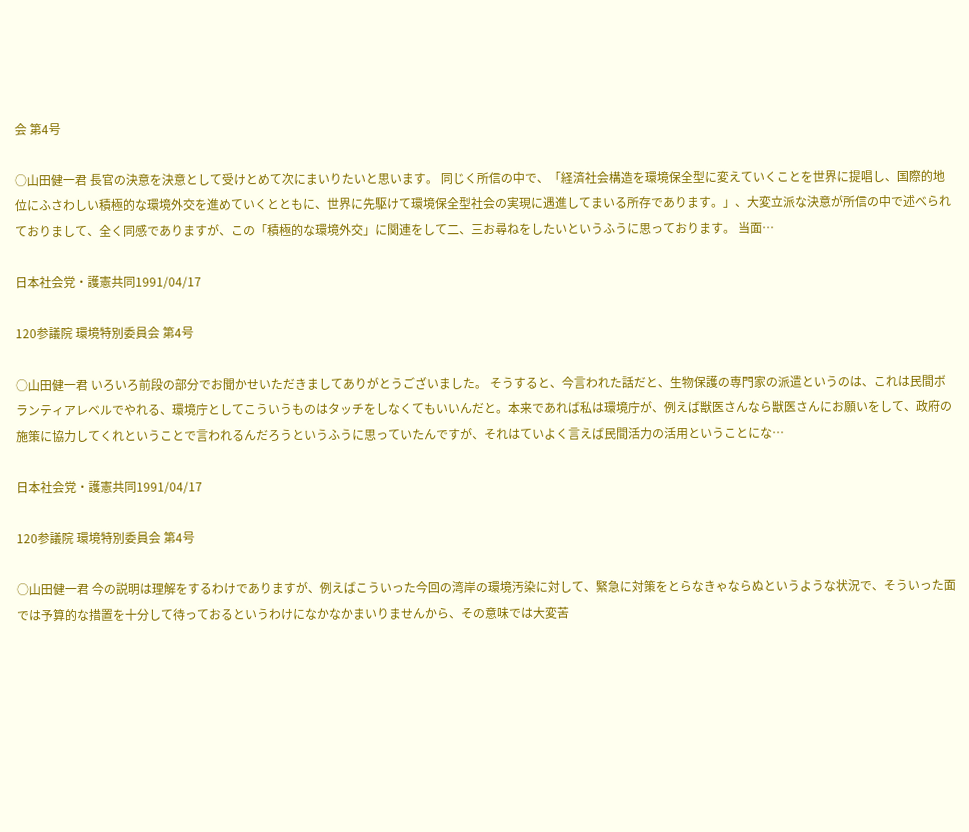会 第4号

○山田健一君 長官の決意を決意として受けとめて次にまいりたいと思います。 同じく所信の中で、「経済社会構造を環境保全型に変えていくことを世界に提唱し、国際的地位にふさわしい積極的な環境外交を進めていくとともに、世界に先駆けて環境保全型社会の実現に遇進してまいる所存であります。」、大変立派な決意が所信の中で述べられておりまして、全く同感でありますが、この「積極的な環境外交」に関連をして二、三お尋ねをしたいというふうに思っております。 当面…

日本社会党・護憲共同1991/04/17

120参議院 環境特別委員会 第4号

○山田健一君 いろいろ前段の部分でお聞かせいただきましてありがとうございました。 そうすると、今言われた話だと、生物保護の専門家の派遣というのは、これは民間ボランティアレベルでやれる、環境庁としてこういうものはタッチをしなくてもいいんだと。本来であれば私は環境庁が、例えば獣医さんなら獣医さんにお願いをして、政府の施策に協力してくれということで言われるんだろうというふうに思っていたんですが、それはていよく言えば民間活力の活用ということにな…

日本社会党・護憲共同1991/04/17

120参議院 環境特別委員会 第4号

○山田健一君 今の説明は理解をするわけでありますが、例えばこういった今回の湾岸の環境汚染に対して、緊急に対策をとらなきゃならぬというような状況で、そういった面では予算的な措置を十分して待っておるというわけになかなかまいりませんから、その意味では大変苦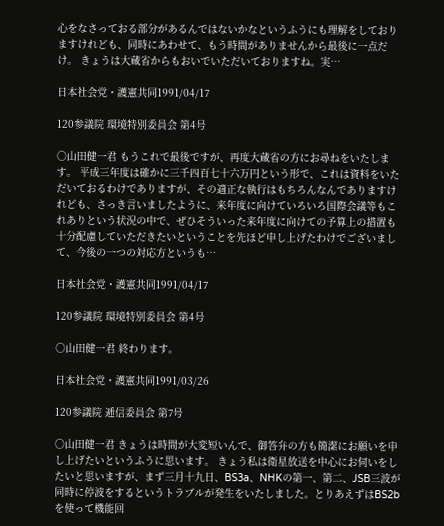心をなさっておる部分があるんではないかなというふうにも理解をしておりますけれども、同時にあわせて、もう時間がありませんから最後に一点だけ。 きょうは大蔵省からもおいでいただいておりますね。実…

日本社会党・護憲共同1991/04/17

120参議院 環境特別委員会 第4号

○山田健一君 もうこれで最後ですが、再度大蔵省の方にお尋ねをいたします。 平成三年度は確かに三千四百七十六万円という形で、これは資料をいただいておるわけでありますが、その適正な執行はもちろんなんでありますけれども、さっき言いましたように、来年度に向けていろいろ国際会議等もこれありという状況の中で、ぜひそういった来年度に向けての予算上の措置も十分配慮していただきたいということを先ほど申し上げたわけでございまして、今後の一つの対応方というも…

日本社会党・護憲共同1991/04/17

120参議院 環境特別委員会 第4号

○山田健一君 終わります。

日本社会党・護憲共同1991/03/26

120参議院 逓信委員会 第7号

○山田健一君 きょうは時間が大変短いんで、御答弁の方も簡潔にお願いを申し上げたいというふうに思います。 きょう私は衛星放送を中心にお伺いをしたいと思いますが、まず三月十九日、BS3a、NHKの第一、第二、JSB三波が同時に停波をするというトラブルが発生をいたしました。とりあえずはBS2bを使って機能回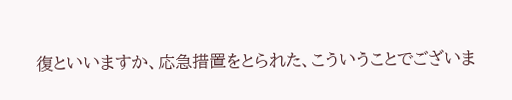復といいますか、応急措置をとられた、こういうことでございま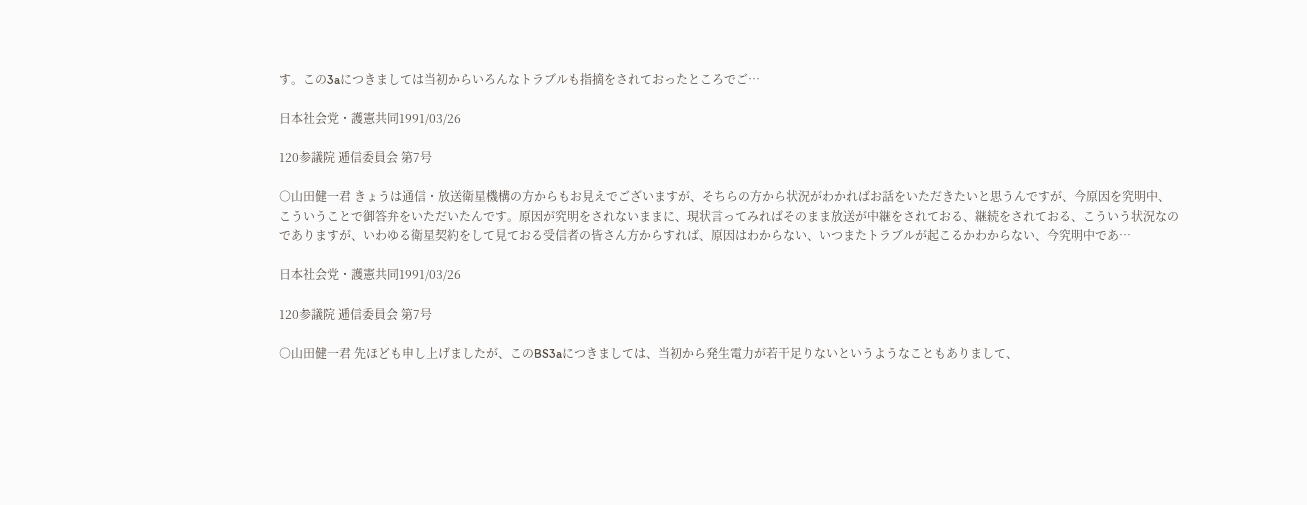す。この3aにつきましては当初からいろんなトラブルも指摘をされておったところでご…

日本社会党・護憲共同1991/03/26

120参議院 逓信委員会 第7号

○山田健一君 きょうは通信・放送衛星機構の方からもお見えでございますが、そちらの方から状況がわかればお話をいただきたいと思うんですが、今原因を究明中、こういうことで御答弁をいただいたんです。原因が究明をされないままに、現状言ってみればそのまま放送が中継をされておる、継続をされておる、こういう状況なのでありますが、いわゆる衛星契約をして見ておる受信者の皆さん方からすれば、原因はわからない、いつまたトラブルが起こるかわからない、今究明中であ…

日本社会党・護憲共同1991/03/26

120参議院 逓信委員会 第7号

○山田健一君 先ほども申し上げましたが、このBS3aにつきましては、当初から発生電力が若干足りないというようなこともありまして、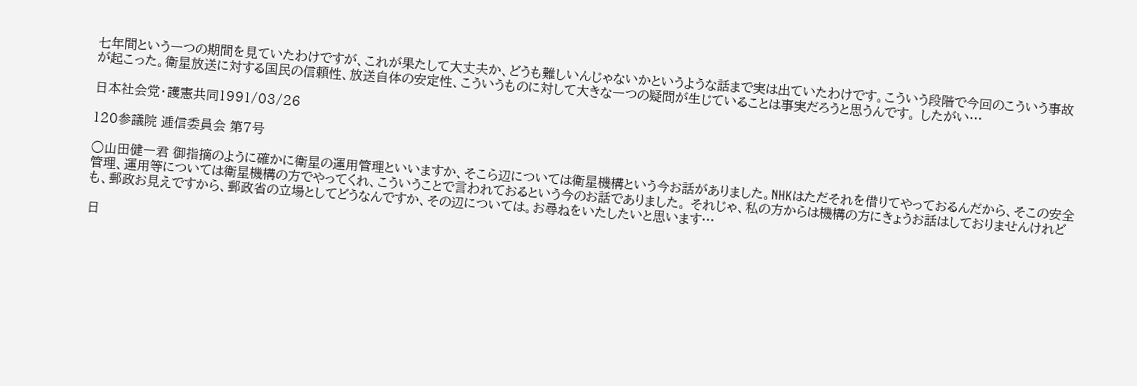七年間という一つの期間を見ていたわけですが、これが果たして大丈夫か、どうも難しいんじゃないかというような話まで実は出ていたわけです。こういう段階で今回のこういう事故が起こった。衛星放送に対する国民の信頼性、放送自体の安定性、こういうものに対して大きな一つの疑問が生じていることは事実だろうと思うんです。 したがい…

日本社会党・護憲共同1991/03/26

120参議院 逓信委員会 第7号

○山田健一君 御指摘のように確かに衛星の運用管理といいますか、そこら辺については衛星機構という今お話がありました。NHKはただそれを借りてやっておるんだから、そこの安全管理、運用等については衛星機構の方でやってくれ、こういうことで言われておるという今のお話でありました。 それじゃ、私の方からは機構の方にきょうお話はしておりませんけれども、郵政お見えですから、郵政省の立場としてどうなんですか、その辺については。お尋ねをいたしたいと思います…

日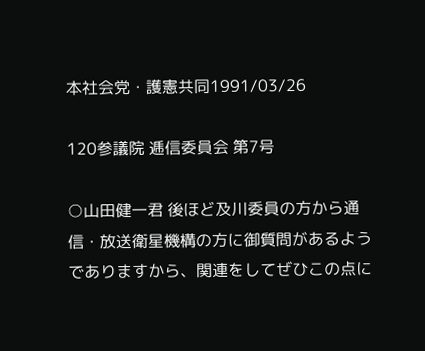本社会党・護憲共同1991/03/26

120参議院 逓信委員会 第7号

○山田健一君 後ほど及川委員の方から通信・放送衛星機構の方に御質問があるようでありますから、関連をしてぜひこの点に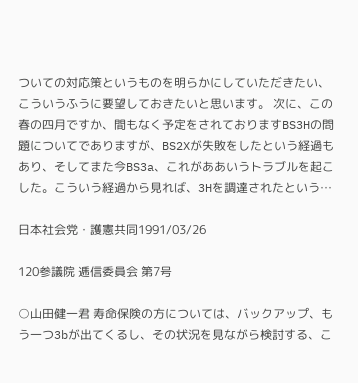ついての対応策というものを明らかにしていただきたい、こういうふうに要望しておきたいと思います。 次に、この春の四月ですか、間もなく予定をされておりますBS3Hの問題についてでありますが、BS2Xが失敗をしたという経過もあり、そしてまた今BS3a、これがああいうトラブルを起こした。こういう経過から見れば、3Hを調達されたという…

日本社会党・護憲共同1991/03/26

120参議院 逓信委員会 第7号

○山田健一君 寿命保険の方については、バックアップ、もう一つ3bが出てくるし、その状況を見ながら検討する、こ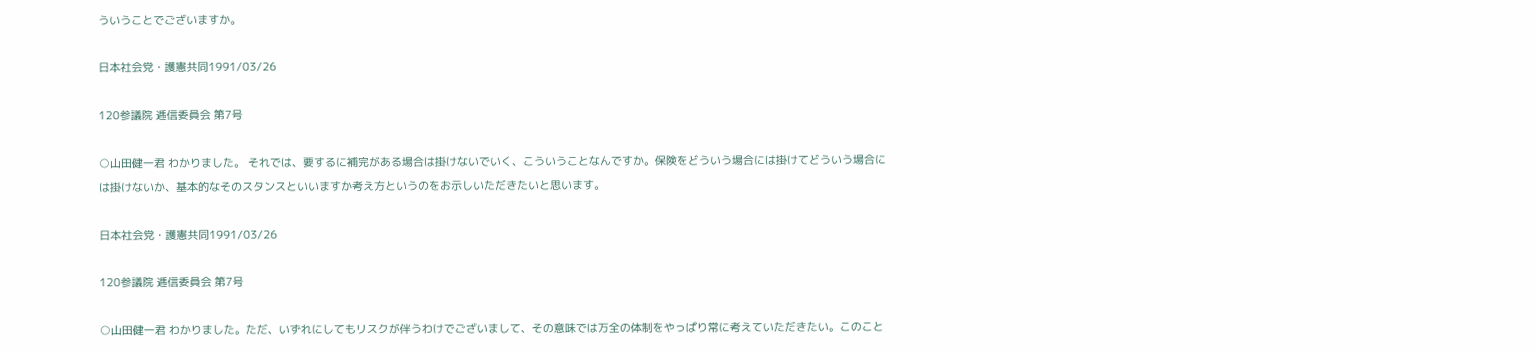ういうことでございますか。

日本社会党・護憲共同1991/03/26

120参議院 逓信委員会 第7号

○山田健一君 わかりました。 それでは、要するに補完がある場合は掛けないでいく、こういうことなんですか。保険をどういう場合には掛けてどういう場合には掛けないか、基本的なそのスタンスといいますか考え方というのをお示しいただきたいと思います。

日本社会党・護憲共同1991/03/26

120参議院 逓信委員会 第7号

○山田健一君 わかりました。ただ、いずれにしてもリスクが伴うわけでございまして、その意味では万全の体制をやっぱり常に考えていただきたい。このこと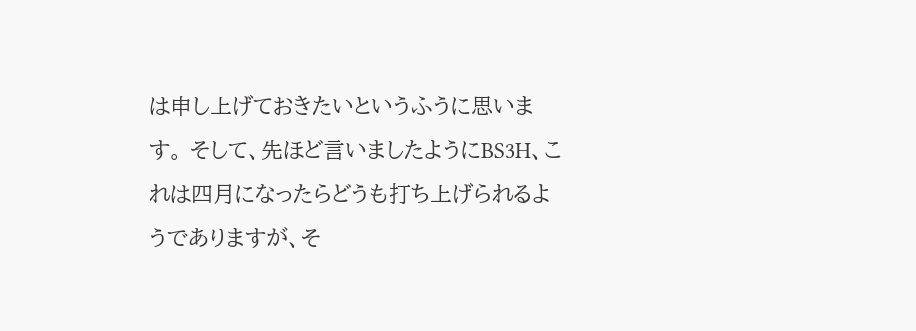は申し上げておきたいというふうに思います。 そして、先ほど言いましたようにBS3H、これは四月になったらどうも打ち上げられるようでありますが、そ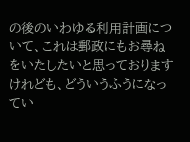の後のいわゆる利用計画について、これは郵政にもお尋ねをいたしたいと思っておりますけれども、どういうふうになってい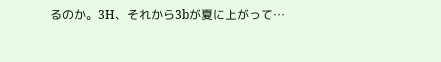るのか。3H、それから3bが夏に上がって…